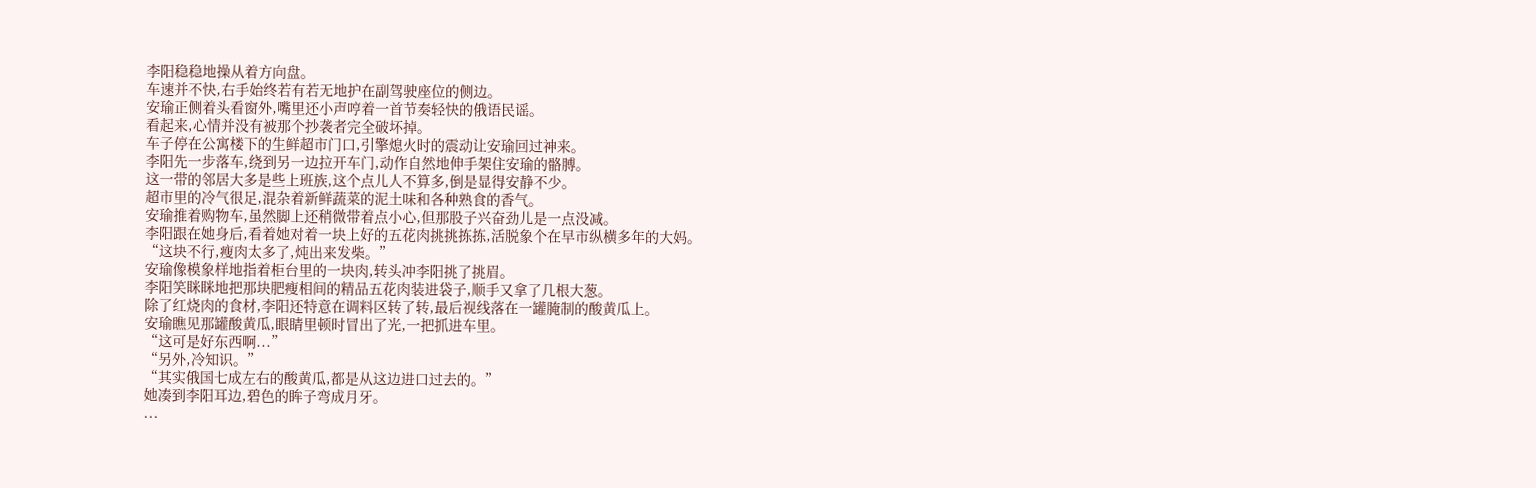李阳稳稳地操从着方向盘。
车速并不快,右手始终若有若无地护在副驾驶座位的侧边。
安瑜正侧着头看窗外,嘴里还小声哼着一首节奏轻快的俄语民谣。
看起来,心情并没有被那个抄袭者完全破坏掉。
车子停在公寓楼下的生鲜超市门口,引擎熄火时的震动让安瑜回过神来。
李阳先一步落车,绕到另一边拉开车门,动作自然地伸手架住安瑜的骼膊。
这一带的邻居大多是些上班族,这个点儿人不算多,倒是显得安静不少。
超市里的冷气很足,混杂着新鲜蔬菜的泥土味和各种熟食的香气。
安瑜推着购物车,虽然脚上还稍微带着点小心,但那股子兴奋劲儿是一点没减。
李阳跟在她身后,看着她对着一块上好的五花肉挑挑拣拣,活脱象个在早市纵横多年的大妈。
“这块不行,瘦肉太多了,炖出来发柴。”
安瑜像模象样地指着柜台里的一块肉,转头冲李阳挑了挑眉。
李阳笑眯眯地把那块肥瘦相间的精品五花肉装进袋子,顺手又拿了几根大葱。
除了红烧肉的食材,李阳还特意在调料区转了转,最后视线落在一罐腌制的酸黄瓜上。
安瑜瞧见那罐酸黄瓜,眼睛里顿时冒出了光,一把抓进车里。
“这可是好东西啊...”
“另外,冷知识。”
“其实俄国七成左右的酸黄瓜,都是从这边进口过去的。”
她凑到李阳耳边,碧色的眸子弯成月牙。
...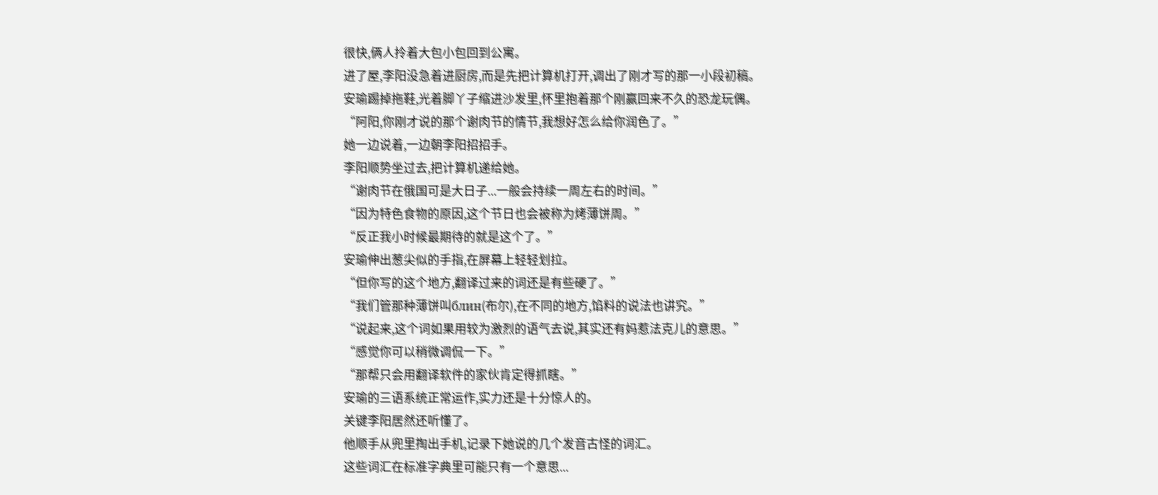很快,俩人拎着大包小包回到公寓。
进了屋,李阳没急着进厨房,而是先把计算机打开,调出了刚才写的那一小段初稿。
安瑜踢掉拖鞋,光着脚丫子缩进沙发里,怀里抱着那个刚赢回来不久的恐龙玩偶。
“阿阳,你刚才说的那个谢肉节的情节,我想好怎么给你润色了。”
她一边说着,一边朝李阳招招手。
李阳顺势坐过去,把计算机递给她。
“谢肉节在俄国可是大日子...一般会持续一周左右的时间。”
“因为特色食物的原因,这个节日也会被称为烤薄饼周。”
“反正我小时候最期待的就是这个了。”
安瑜伸出葱尖似的手指,在屏幕上轻轻划拉。
“但你写的这个地方,翻译过来的词还是有些硬了。”
“我们管那种薄饼叫блин(布尔),在不同的地方,馅料的说法也讲究。”
“说起来,这个词如果用较为激烈的语气去说,其实还有妈惹法克儿的意思。”
“感觉你可以稍微调侃一下。”
“那帮只会用翻译软件的家伙肯定得抓瞎。”
安瑜的三语系统正常运作,实力还是十分惊人的。
关键李阳居然还听懂了。
他顺手从兜里掏出手机,记录下她说的几个发音古怪的词汇。
这些词汇在标准字典里可能只有一个意思...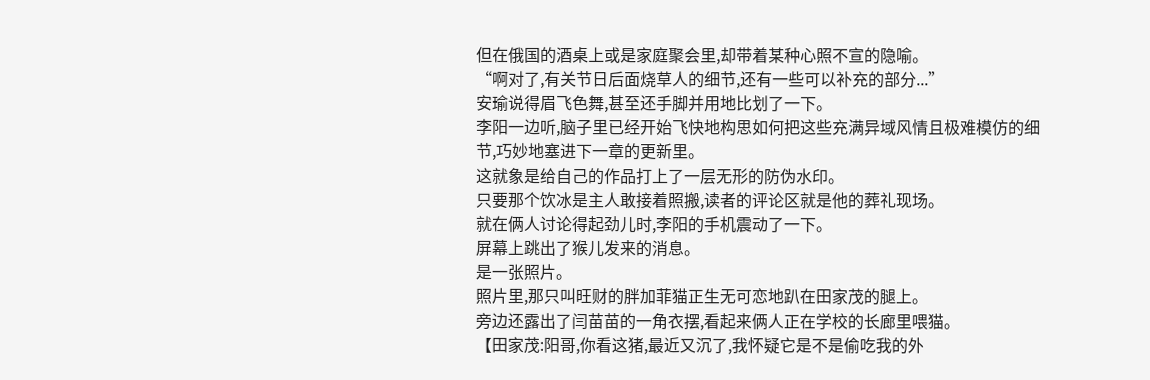但在俄国的酒桌上或是家庭聚会里,却带着某种心照不宣的隐喻。
“啊对了,有关节日后面烧草人的细节,还有一些可以补充的部分...”
安瑜说得眉飞色舞,甚至还手脚并用地比划了一下。
李阳一边听,脑子里已经开始飞快地构思如何把这些充满异域风情且极难模仿的细节,巧妙地塞进下一章的更新里。
这就象是给自己的作品打上了一层无形的防伪水印。
只要那个饮冰是主人敢接着照搬,读者的评论区就是他的葬礼现场。
就在俩人讨论得起劲儿时,李阳的手机震动了一下。
屏幕上跳出了猴儿发来的消息。
是一张照片。
照片里,那只叫旺财的胖加菲猫正生无可恋地趴在田家茂的腿上。
旁边还露出了闫苗苗的一角衣摆,看起来俩人正在学校的长廊里喂猫。
【田家茂:阳哥,你看这猪,最近又沉了,我怀疑它是不是偷吃我的外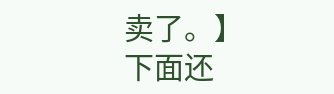卖了。】
下面还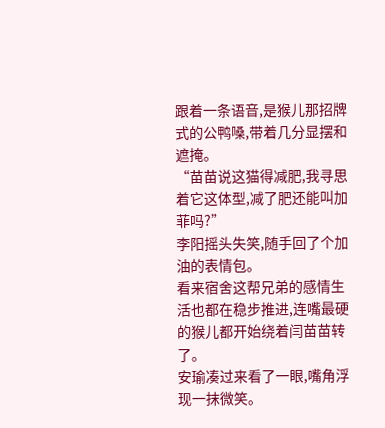跟着一条语音,是猴儿那招牌式的公鸭嗓,带着几分显摆和遮掩。
“苗苗说这猫得减肥,我寻思着它这体型,减了肥还能叫加菲吗?”
李阳摇头失笑,随手回了个加油的表情包。
看来宿舍这帮兄弟的感情生活也都在稳步推进,连嘴最硬的猴儿都开始绕着闫苗苗转了。
安瑜凑过来看了一眼,嘴角浮现一抹微笑。